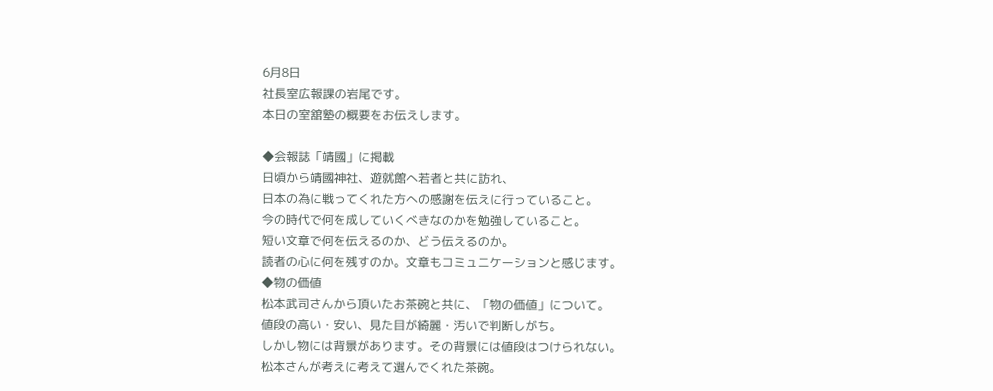6月8日
社長室広報課の岩尾です。
本日の室舘塾の概要をお伝えします。

◆会報誌「靖國」に掲載
日頃から靖國神社、遊就館へ若者と共に訪れ、
日本の為に戦ってくれた方への感謝を伝えに行っていること。
今の時代で何を成していくべきなのかを勉強していること。
短い文章で何を伝えるのか、どう伝えるのか。
読者の心に何を残すのか。文章もコミュニケーションと感じます。
◆物の価値
松本武司さんから頂いたお茶碗と共に、「物の価値」について。
値段の高い・安い、見た目が綺麗・汚いで判断しがち。
しかし物には背景があります。その背景には値段はつけられない。
松本さんが考えに考えて選んでくれた茶碗。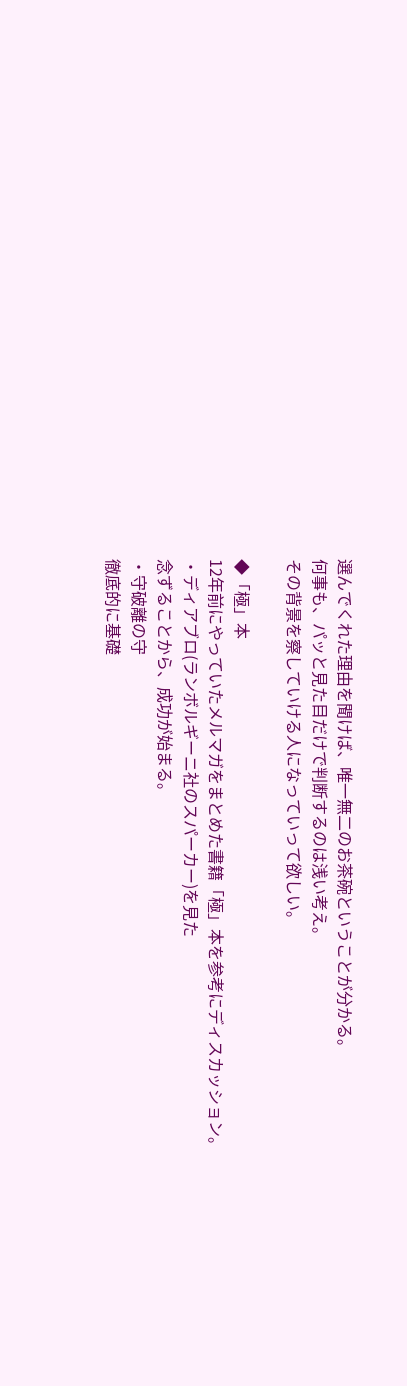選んでくれた理由を聞けば、唯一無二のお茶碗ということが分かる。
何事も、パッと見た目だけで判断するのは浅い考え。
その背景を察していける人になっていって欲しい。

◆「極」本
12年前にやっていたメルマガをまとめた書籍「極」本を参考にディスカッション。
・ディアブロ(ランボルギーニ社のスパーカー)を見た
念ずることから、成功が始まる。
・守破離の守
徹底的に基礎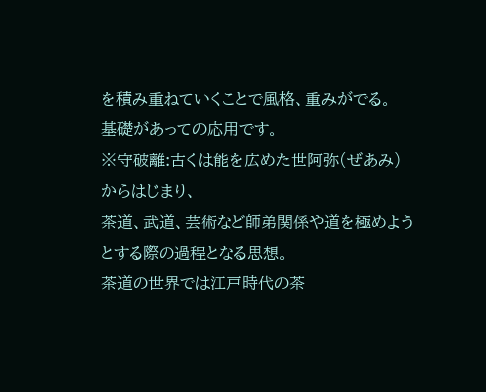を積み重ねていくことで風格、重みがでる。
基礎があっての応用です。
※守破離:古くは能を広めた世阿弥(ぜあみ)からはじまり、
茶道、武道、芸術など師弟関係や道を極めようとする際の過程となる思想。
茶道の世界では江戸時代の茶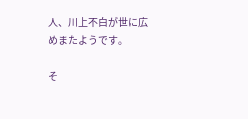人、川上不白が世に広めまたようです。

そ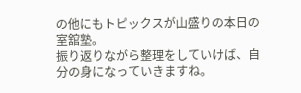の他にもトピックスが山盛りの本日の室舘塾。
振り返りながら整理をしていけば、自分の身になっていきますね。